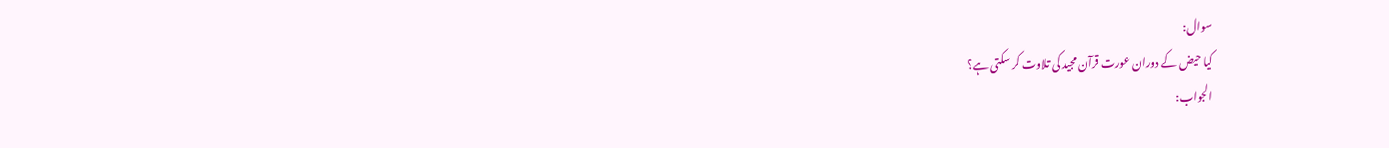سوال:
کیا حیض کے دوران عورت قرآن مجید کی تلاوت کر سکتی ہے؟
الجواب: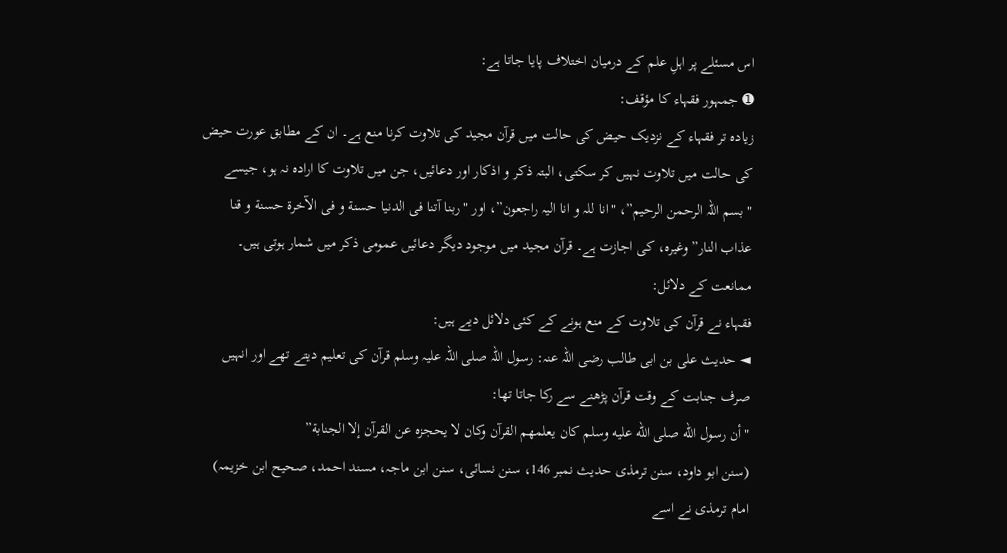اس مسئلے پر اہلِ علم کے درمیان اختلاف پایا جاتا ہے:
➊ جمہور فقہاء کا مؤقف:
زیادہ تر فقہاء کے نزدیک حیض کی حالت میں قرآن مجید کی تلاوت کرنا منع ہے۔ ان کے مطابق عورت حیض کی حالت میں تلاوت نہیں کر سکتی، البتہ ذکر و اذکار اور دعائیں، جن میں تلاوت کا ارادہ نہ ہو، جیسے "بسم اللہ الرحمن الرحیم”، "انا للہ و انا الیہ راجعون”، اور "ربنا آتنا فی الدنیا حسنة و فی الآخرة حسنة و قنا عذاب النار” وغیرہ، کی اجازت ہے۔ قرآن مجید میں موجود دیگر دعائیں عمومی ذکر میں شمار ہوتی ہیں۔
ممانعت کے دلائل:
فقہاء نے قرآن کی تلاوت کے منع ہونے کے کئی دلائل دیے ہیں:
◄ حدیث علی بن ابی طالب رضی اللہ عنہ: رسول اللہ صلی اللہ علیہ وسلم قرآن کی تعلیم دیتے تھے اور انہیں صرف جنابت کے وقت قرآن پڑھنے سے رکا جاتا تھا:
"أن رسول الله صلى الله عليه وسلم كان يعلمهم القرآن وكان لا يحجزه عن القرآن إلا الجنابة”
(سنن ابو داود، سنن ترمذی حدیث نمبر 146، سنن نسائی، سنن ابن ماجہ، مسند احمد، صحیح ابن خزیمہ)
امام ترمذی نے اسے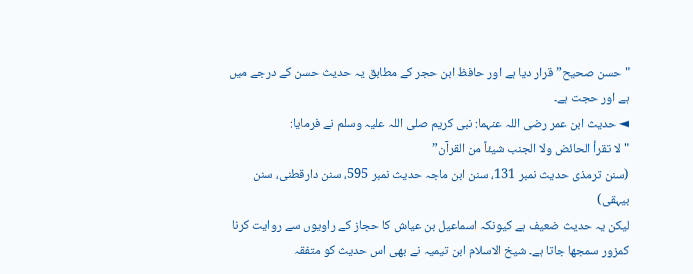"حسن صحیح” قرار دیا ہے اور حافظ ابن حجر کے مطابق یہ حدیث حسن کے درجے میں ہے اور حجت ہے۔
◄ حدیث ابن عمر رضی اللہ عنہما: نبی کریم صلی اللہ علیہ وسلم نے فرمایا:
"لا تقرأ الحائض ولا الجنب شيئاً من القرآن”
(سنن ترمذی حدیث نمبر 131، سنن ابن ماجہ حدیث نمبر 595، سنن دارقطنی، سنن بیہقی)
لیکن یہ حدیث ضعیف ہے کیونکہ اسماعیل بن عیاش کا حجاز کے راویوں سے روایت کرنا کمزور سمجھا جاتا ہے۔ شیخ الاسلام ابن تیمیہ نے بھی اس حدیث کو متفقہ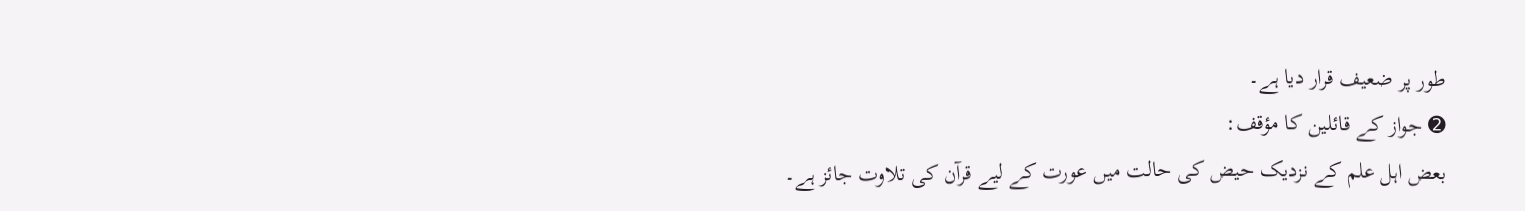طور پر ضعیف قرار دیا ہے۔
➋ جواز کے قائلین کا مؤقف:
بعض اہل علم کے نزدیک حیض کی حالت میں عورت کے لیے قرآن کی تلاوت جائز ہے۔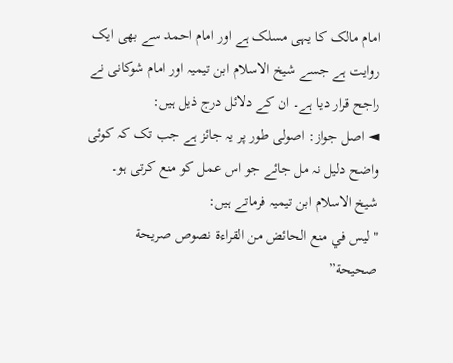امام مالک کا یہی مسلک ہے اور امام احمد سے بھی ایک روایت ہے جسے شیخ الاسلام ابن تیمیہ اور امام شوکانی نے راجح قرار دیا ہے۔ ان کے دلائل درج ذیل ہیں:
◄ اصل جواز: اصولی طور پر یہ جائز ہے جب تک کہ کوئی واضح دلیل نہ مل جائے جو اس عمل کو منع کرتی ہو۔ شیخ الاسلام ابن تیمیہ فرماتے ہیں:
"ليس في منع الحائض من القراءة نصوص صريحة صحيحة”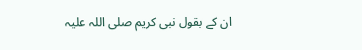ان کے بقول نبی کریم صلی اللہ علیہ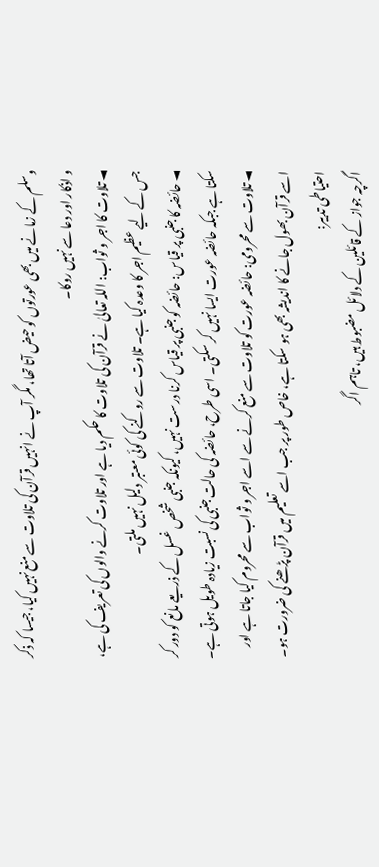وسلم کے زمانے میں بھی عورتوں کو حیض آتا تھا، مگر آپ نے انہیں قرآن کی تلاوت سے منع نہیں کیا، جیسا کہ ذکر و اذکار اور دعا سے نہیں روکا۔
◄ تلاوت کا اجر و ثواب: اللہ تعالیٰ نے قرآن کی تلاوت کا حکم دیا ہے اور تلاوت کرنے والوں کی تعریف کی ہے، جس کے لیے عظیم اجر کا وعدہ کیا ہے۔ تلاوت سے روکنے کی کوئی معتبر دلیل نہیں ملتی۔
◄ حائضہ کا جنبی پر قیاس: حائضہ کو جنبی پر قیاس کرنا درست نہیں، کیونکہ جنبی شخص غسل کے ذریعے مانع کو دور کر سکتا ہے جبکہ حائضہ عورت ایسا نہیں کر سکتی۔ اسی طرح، حائضہ کی حالت جنبی کی نسبت زیادہ طویل ہوتی ہے۔
◄ تلاوت سے محرومی: حائضہ عورت کو تلاوت سے منع کرنے سے اسے اجر و ثواب سے محروم کیا جاتا ہے اور اسے قرآن بھول جانے کا اندیشہ بھی ہو سکتا ہے، خاص طور پر جب اسے تعلیم میں قرآن پڑھنے کی ضرورت ہو۔
احتیاطی تدبیر:
اگرچہ جواز کے قائلین کے دلائل مضبوط ہیں، تاہم اگر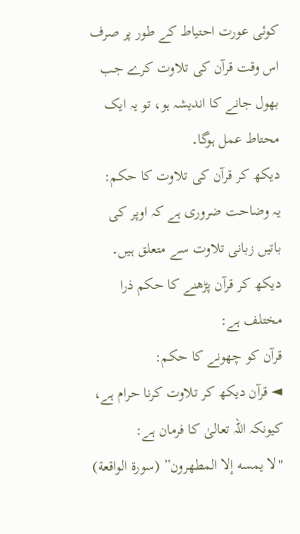کوئی عورت احتیاط کے طور پر صرف اس وقت قرآن کی تلاوت کرے جب بھول جانے کا اندیشہ ہو، تو یہ ایک محتاط عمل ہوگا۔
دیکھ کر قرآن کی تلاوت کا حکم:
یہ وضاحت ضروری ہے کہ اوپر کی باتیں زبانی تلاوت سے متعلق ہیں۔ دیکھ کر قرآن پڑھنے کا حکم ذرا مختلف ہے:
قرآن کو چھونے کا حکم:
◄ قرآن دیکھ کر تلاوت کرنا حرام ہے، کیونکہ اللہ تعالیٰ کا فرمان ہے:
"لا يمسه إلا المطهرون” (سورة الواقعة)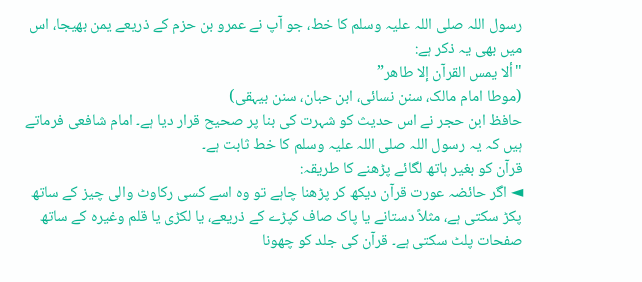رسول اللہ صلی اللہ علیہ وسلم کا خط، جو آپ نے عمرو بن حزم کے ذریعے یمن بھیجا، اس میں بھی یہ ذکر ہے:
"ألا يمس القرآن إلا طاهر”
(موطا امام مالک، سنن نسائی، ابن حبان، سنن بیہقی)
حافظ ابن حجر نے اس حدیث کو شہرت کی بنا پر صحیح قرار دیا ہے۔ امام شافعی فرماتے ہیں کہ یہ رسول اللہ صلی اللہ علیہ وسلم کا خط ثابت ہے۔
قرآن کو بغیر ہاتھ لگائے پڑھنے کا طریقہ:
◄ اگر حائضہ عورت قرآن دیکھ کر پڑھنا چاہے تو وہ اسے کسی رکاوٹ والی چیز کے ساتھ پکڑ سکتی ہے، مثلاً دستانے یا پاک صاف کپڑے کے ذریعے، یا لکڑی یا قلم وغیرہ کے ساتھ صفحات پلٹ سکتی ہے۔ قرآن کی جلد کو چھونا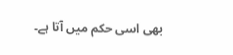بھی اسی حکم میں آتا ہے۔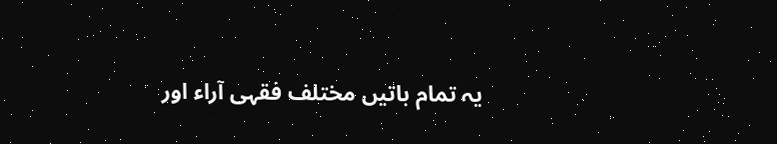یہ تمام باتیں مختلف فقہی آراء اور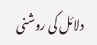دلائل کی روشنی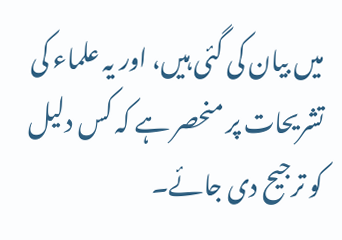میں بیان کی گئی ہیں، اور یہ علماء کی تشریحات پر منحصر ہے کہ کس دلیل کو ترجیح دی جائے۔